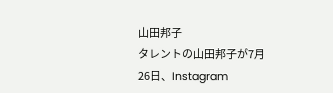山田邦子
タレントの山田邦子が7月26日、Instagram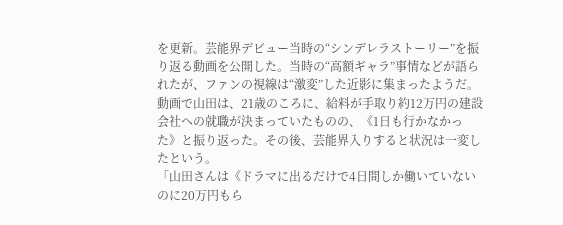を更新。芸能界デビュー当時の“シンデレラストーリー”を振り返る動画を公開した。当時の“高額ギャラ”事情などが語られたが、ファンの視線は“激変”した近影に集まったようだ。
動画で山田は、21歳のころに、給料が手取り約12万円の建設会社への就職が決まっていたものの、《1日も行かなかった》と振り返った。その後、芸能界入りすると状況は一変したという。
「山田さんは《ドラマに出るだけで4日間しか働いていないのに20万円もら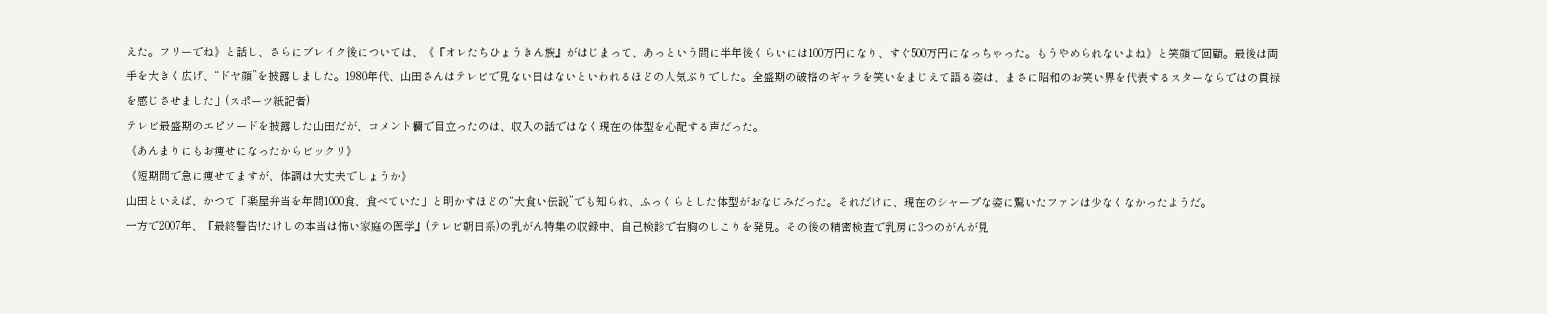えた。フリーでね》と話し、さらにブレイク後については、《『オレたちひょうきん族』がはじまって、あっという間に半年後くらいには100万円になり、すぐ500万円になっちゃった。もうやめられないよね》と笑顔で回顧。最後は両手を大きく広げ、“ドヤ顔”を披露しました。1980年代、山田さんはテレビで見ない日はないといわれるほどの人気ぶりでした。全盛期の破格のギャラを笑いをまじえて語る姿は、まさに昭和のお笑い界を代表するスターならではの貫禄を感じさせました」(スポーツ紙記者)
テレビ最盛期のエピソードを披露した山田だが、コメント欄で目立ったのは、収入の話ではなく現在の体型を心配する声だった。
《あんまりにもお痩せになったからビックリ》
《短期間で急に痩せてますが、体調は大丈夫でしょうか》
山田といえば、かつて「楽屋弁当を年間1000食、食べていた」と明かすほどの“大食い伝説”でも知られ、ふっくらとした体型がおなじみだった。それだけに、現在のシャープな姿に驚いたファンは少なくなかったようだ。
一方で2007年、『最終警告!たけしの本当は怖い家庭の医学』(テレビ朝日系)の乳がん特集の収録中、自己検診で右胸のしこりを発見。その後の精密検査で乳房に3つのがんが見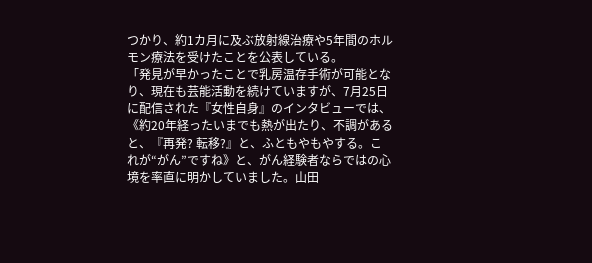つかり、約1カ月に及ぶ放射線治療や5年間のホルモン療法を受けたことを公表している。
「発見が早かったことで乳房温存手術が可能となり、現在も芸能活動を続けていますが、7月25日に配信された『女性自身』のインタビューでは、《約20年経ったいまでも熱が出たり、不調があると、『再発? 転移?』と、ふともやもやする。これが“がん”ですね》と、がん経験者ならではの心境を率直に明かしていました。山田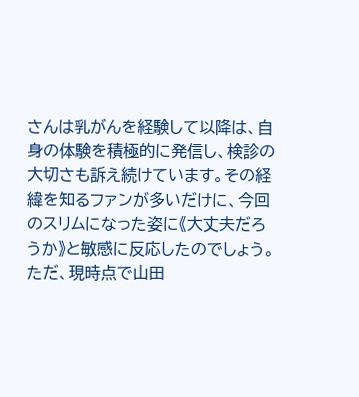さんは乳がんを経験して以降は、自身の体験を積極的に発信し、検診の大切さも訴え続けています。その経緯を知るファンが多いだけに、今回のスリムになった姿に《大丈夫だろうか》と敏感に反応したのでしょう。ただ、現時点で山田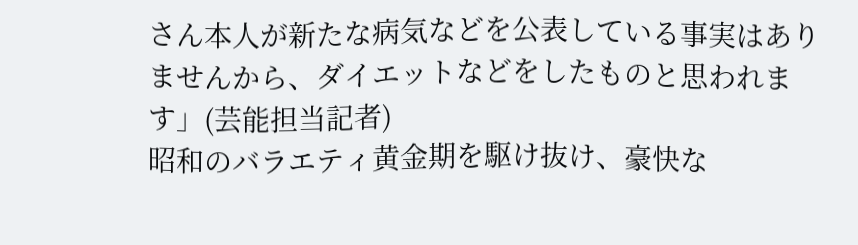さん本人が新たな病気などを公表している事実はありませんから、ダイエットなどをしたものと思われます」(芸能担当記者)
昭和のバラエティ黄金期を駆け抜け、豪快な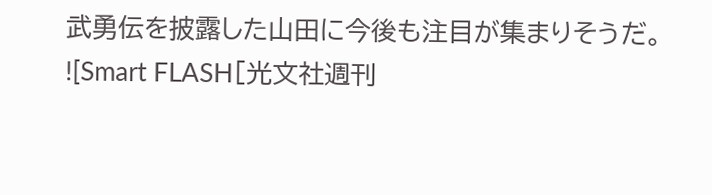武勇伝を披露した山田に今後も注目が集まりそうだ。
![Smart FLASH[光文社週刊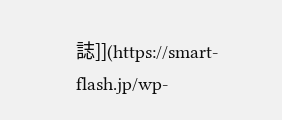誌]](https://smart-flash.jp/wp-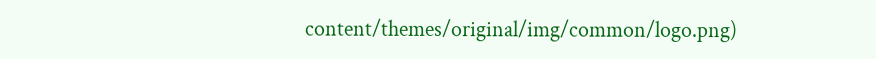content/themes/original/img/common/logo.png)